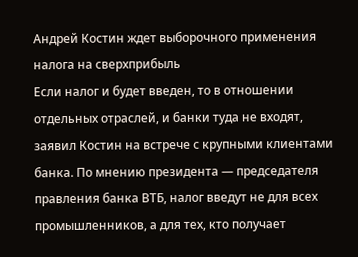Андрей Костин ждет выборочного применения налога на сверхприбыль
Если налог и будет введен, то в отношении отдельных отраслей, и банки туда не входят, заявил Костин на встрече с крупными клиентами банка. По мнению президента — председателя правления банка ВТБ, налог введут не для всех промышленников, а для тех, кто получает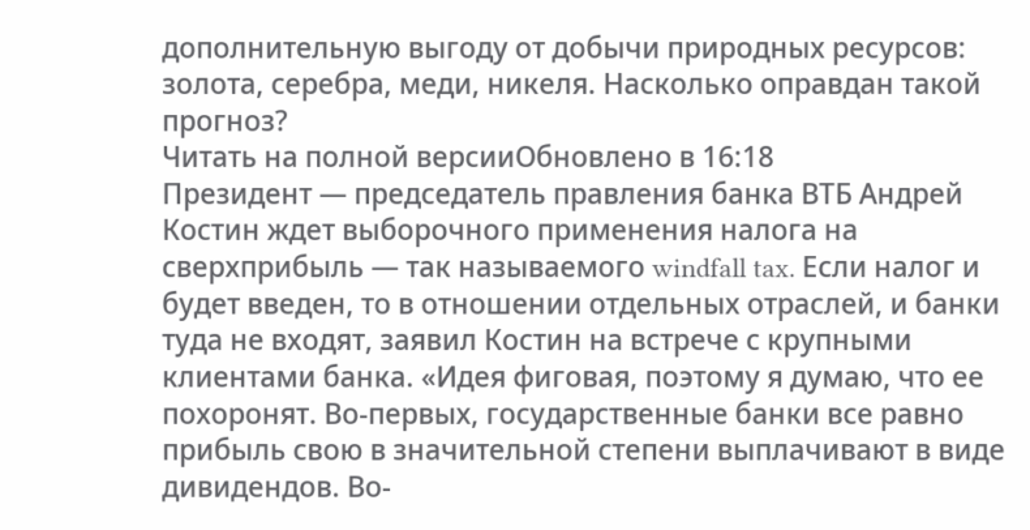дополнительную выгоду от добычи природных ресурсов: золота, серебра, меди, никеля. Насколько оправдан такой прогноз?
Читать на полной версииОбновлено в 16:18
Президент — председатель правления банка ВТБ Андрей Костин ждет выборочного применения налога на сверхприбыль — так называемого windfall tax. Если налог и будет введен, то в отношении отдельных отраслей, и банки туда не входят, заявил Костин на встрече с крупными клиентами банка. «Идея фиговая, поэтому я думаю, что ее похоронят. Во-первых, государственные банки все равно прибыль свою в значительной степени выплачивают в виде дивидендов. Во-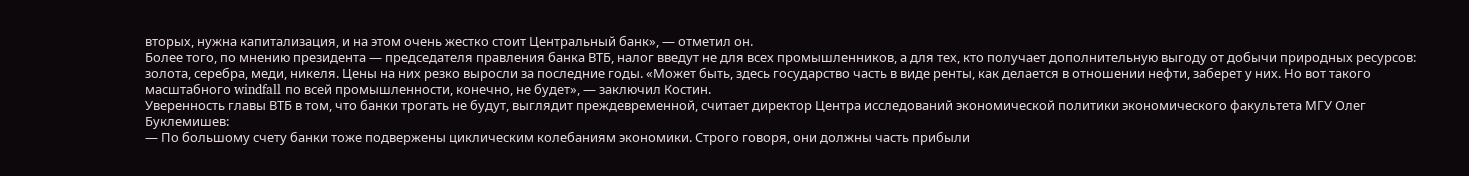вторых, нужна капитализация, и на этом очень жестко стоит Центральный банк», — отметил он.
Более того, по мнению президента — председателя правления банка ВТБ, налог введут не для всех промышленников, а для тех, кто получает дополнительную выгоду от добычи природных ресурсов: золота, серебра, меди, никеля. Цены на них резко выросли за последние годы. «Может быть, здесь государство часть в виде ренты, как делается в отношении нефти, заберет у них. Но вот такого масштабного windfall по всей промышленности, конечно, не будет», — заключил Костин.
Уверенность главы ВТБ в том, что банки трогать не будут, выглядит преждевременной, считает директор Центра исследований экономической политики экономического факультета МГУ Олег Буклемишев:
— По большому счету банки тоже подвержены циклическим колебаниям экономики. Строго говоря, они должны часть прибыли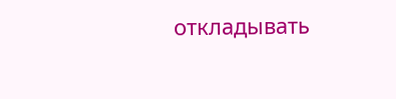откладывать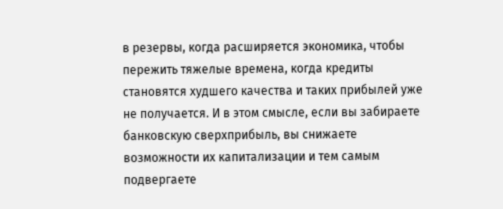в резервы, когда расширяется экономика, чтобы пережить тяжелые времена, когда кредиты становятся худшего качества и таких прибылей уже не получается. И в этом смысле, если вы забираете банковскую сверхприбыль, вы снижаете возможности их капитализации и тем самым подвергаете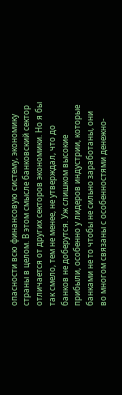опасности всю финансовую систему, экономику страны в целом. В этом смысле банковский сектор отличается от других секторов экономики. Но я бы так смело, тем не менее, не утверждал, что до банков не доберутся. Уж слишком высокие прибыли, особенно у лидеров индустрии, которые банками не то чтобы не сильно заработаны, они во многом связаны с особенностями денежно-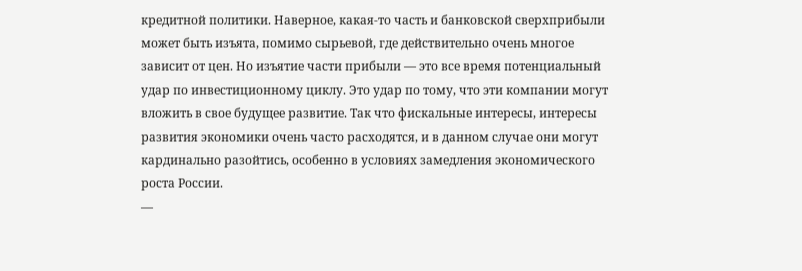кредитной политики. Наверное, какая-то часть и банковской сверхприбыли может быть изъята, помимо сырьевой, где действительно очень многое зависит от цен. Но изъятие части прибыли — это все время потенциальный удар по инвестиционному циклу. Это удар по тому, что эти компании могут вложить в свое будущее развитие. Так что фискальные интересы, интересы развития экономики очень часто расходятся, и в данном случае они могут кардинально разойтись, особенно в условиях замедления экономического роста России.
—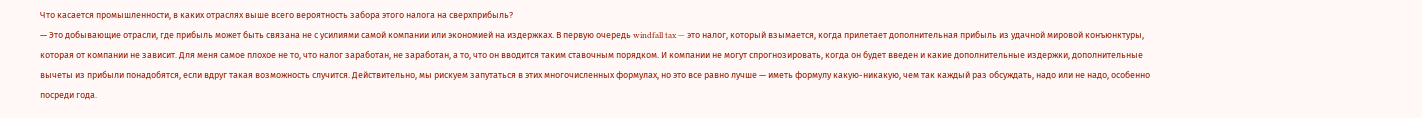Что касается промышленности, в каких отраслях выше всего вероятность забора этого налога на сверхприбыль?
— Это добывающие отрасли, где прибыль может быть связана не с усилиями самой компании или экономией на издержках. В первую очередь windfall tax — это налог, который взымается, когда прилетает дополнительная прибыль из удачной мировой конъюнктуры, которая от компании не зависит. Для меня самое плохое не то, что налог заработан, не заработан, а то, что он вводится таким ставочным порядком. И компании не могут спрогнозировать, когда он будет введен и какие дополнительные издержки, дополнительные вычеты из прибыли понадобятся, если вдруг такая возможность случится. Действительно, мы рискуем запутаться в этих многочисленных формулах, но это все равно лучше — иметь формулу какую-никакую, чем так каждый раз обсуждать, надо или не надо, особенно посреди года.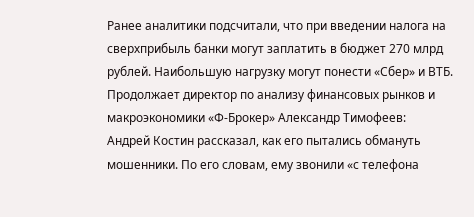Ранее аналитики подсчитали, что при введении налога на сверхприбыль банки могут заплатить в бюджет 270 млрд рублей. Наибольшую нагрузку могут понести «Сбер» и ВТБ. Продолжает директор по анализу финансовых рынков и макроэкономики «Ф-Брокер» Александр Тимофеев:
Андрей Костин рассказал, как его пытались обмануть мошенники. По его словам, ему звонили «с телефона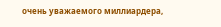очень уважаемого миллиардера,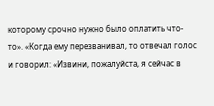которому срочно нужно было оплатить что-то». «Когда ему перезванивал, то отвечал голос и говорил: «Извини, пожалуйста, я сейчас в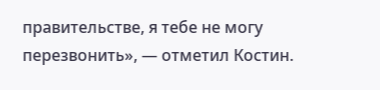правительстве, я тебе не могу перезвонить», — отметил Костин.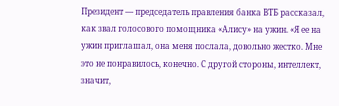Президент — председатель правления банка ВТБ рассказал, как звал голосового помощника «Алису» на ужин. «Я ее на ужин приглашал, она меня послала, довольно жестко. Мне это не понравилось, конечно. С другой стороны, интеллект, значит,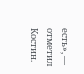есть», — отметил Костин.